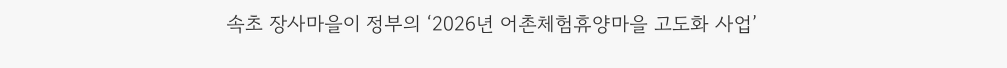속초 장사마을이 정부의 ‘2026년 어촌체험휴양마을 고도화 사업’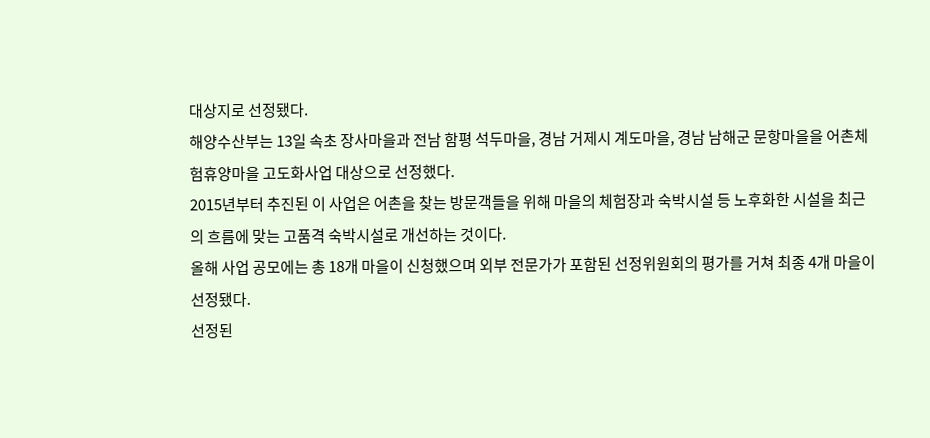대상지로 선정됐다.
해양수산부는 13일 속초 장사마을과 전남 함평 석두마을, 경남 거제시 계도마을, 경남 남해군 문항마을을 어촌체험휴양마을 고도화사업 대상으로 선정했다.
2015년부터 추진된 이 사업은 어촌을 찾는 방문객들을 위해 마을의 체험장과 숙박시설 등 노후화한 시설을 최근의 흐름에 맞는 고품격 숙박시설로 개선하는 것이다.
올해 사업 공모에는 총 18개 마을이 신청했으며 외부 전문가가 포함된 선정위원회의 평가를 거쳐 최종 4개 마을이 선정됐다.
선정된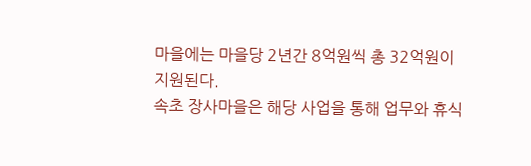마을에는 마을당 2년간 8억원씩 총 32억원이 지원된다.
속초 장사마을은 해당 사업을 통해 업무와 휴식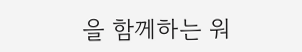을 함께하는 워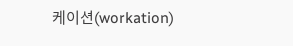케이션(workation)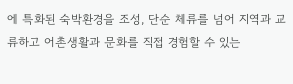에 특화된 숙박환경을 조성, 단순 체류를 넘어 지역과 교류하고 어촌생활과 문화를 직접 경험할 수 있는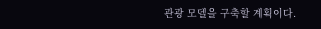관광 모델을 구축할 계획이다.